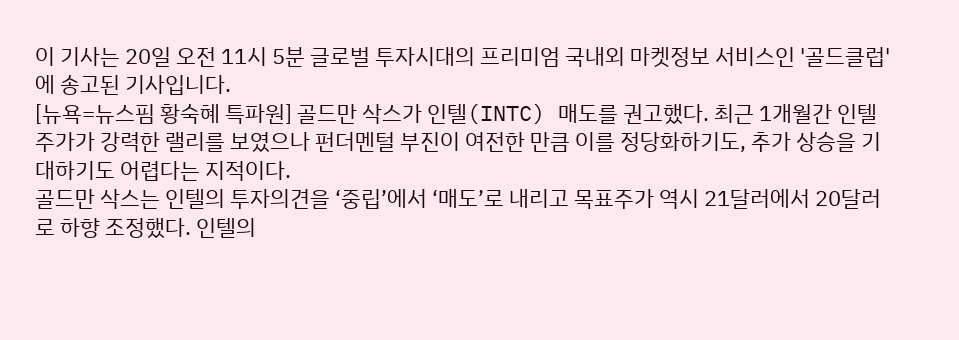이 기사는 20일 오전 11시 5분 글로벌 투자시대의 프리미엄 국내외 마켓정보 서비스인 '골드클럽'에 송고된 기사입니다.
[뉴욕=뉴스핌 황숙혜 특파원] 골드만 삭스가 인텔(INTC) 매도를 권고했다. 최근 1개월간 인텔 주가가 강력한 랠리를 보였으나 펀더멘털 부진이 여전한 만큼 이를 정당화하기도, 추가 상승을 기대하기도 어렵다는 지적이다.
골드만 삭스는 인텔의 투자의견을 ‘중립’에서 ‘매도’로 내리고 목표주가 역시 21달러에서 20달러로 하향 조정했다. 인텔의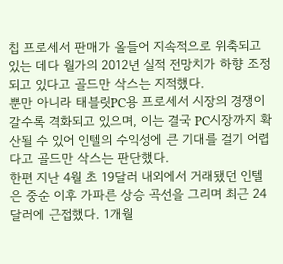칩 프로세서 판매가 올들어 지속적으로 위축되고 있는 데다 월가의 2012년 실적 전망치가 하향 조정되고 있다고 골드만 삭스는 지적했다.
뿐만 아니라 태블릿PC용 프로세서 시장의 경쟁이 갈수록 격화되고 있으며, 이는 결국 PC시장까지 확산될 수 있어 인텔의 수익성에 큰 기대를 걸기 어렵다고 골드만 삭스는 판단했다.
한편 지난 4월 초 19달러 내외에서 거래됐던 인텔은 중순 이후 가파른 상승 곡선을 그리며 최근 24달러에 근접했다. 1개월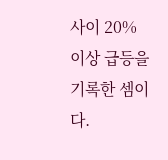사이 20% 이상 급등을 기록한 셈이다.